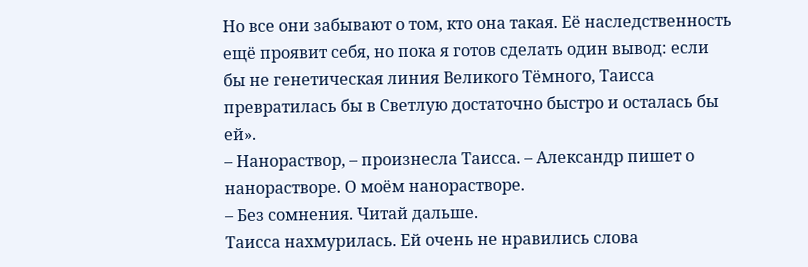Но все они забывают о том, кто она такая. Её наследственность ещё проявит себя, но пока я готов сделать один вывод: если бы не генетическая линия Великого Тёмного, Таисса превратилась бы в Светлую достаточно быстро и осталась бы ей».
– Нанораствор, – произнесла Таисса. – Александр пишет о нанорастворе. О моём нанорастворе.
– Без сомнения. Читай дальше.
Таисса нахмурилась. Ей очень не нравились слова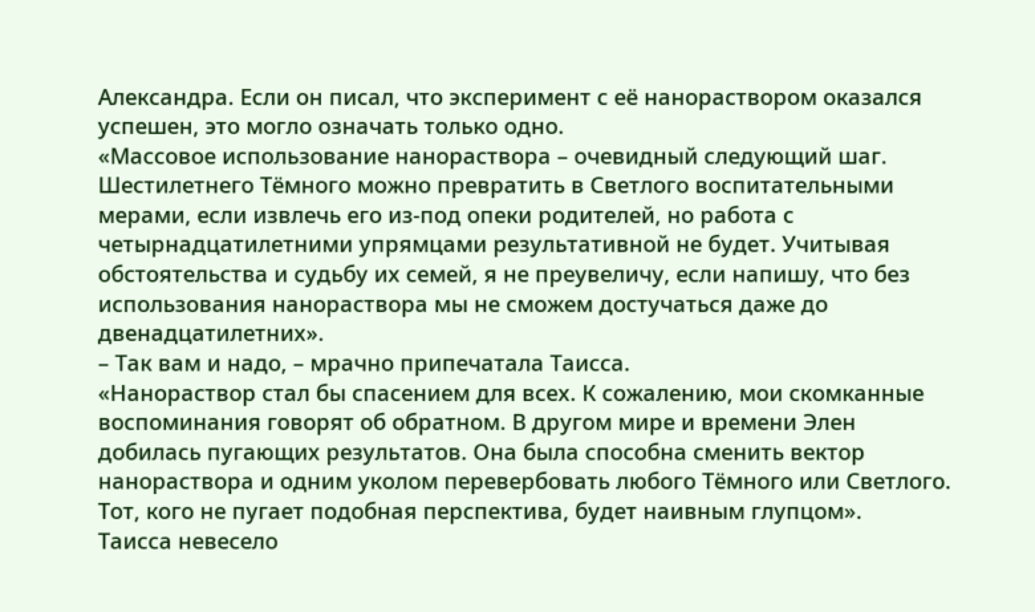Александра. Если он писал, что эксперимент с её нанораствором оказался успешен, это могло означать только одно.
«Массовое использование нанораствора – очевидный следующий шаг. Шестилетнего Тёмного можно превратить в Светлого воспитательными мерами, если извлечь его из-под опеки родителей, но работа с четырнадцатилетними упрямцами результативной не будет. Учитывая обстоятельства и судьбу их семей, я не преувеличу, если напишу, что без использования нанораствора мы не сможем достучаться даже до двенадцатилетних».
– Так вам и надо, – мрачно припечатала Таисса.
«Нанораствор стал бы спасением для всех. К сожалению, мои скомканные воспоминания говорят об обратном. В другом мире и времени Элен добилась пугающих результатов. Она была способна сменить вектор нанораствора и одним уколом перевербовать любого Тёмного или Светлого. Тот, кого не пугает подобная перспектива, будет наивным глупцом».
Таисса невесело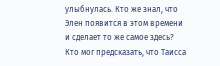улыбнулась. Кто же знал, что Элен появится в этом времени и сделает то же самое здесь? Кто мог предсказать, что Таисса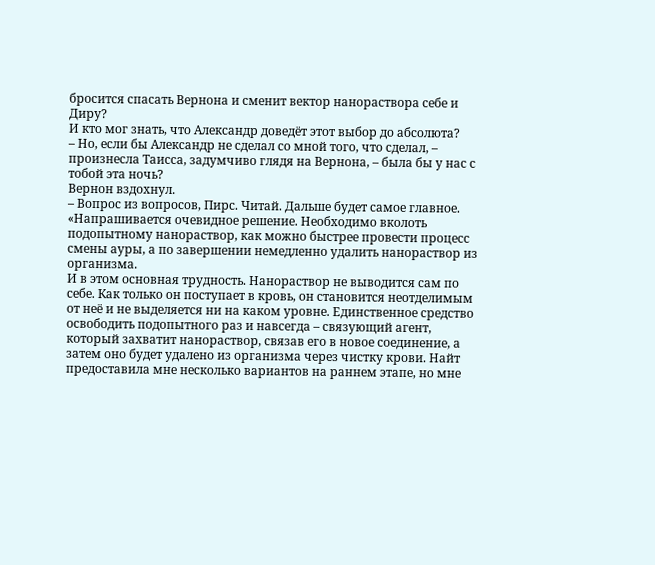бросится спасать Вернона и сменит вектор нанораствора себе и Диру?
И кто мог знать, что Александр доведёт этот выбор до абсолюта?
– Но, если бы Александр не сделал со мной того, что сделал, – произнесла Таисса, задумчиво глядя на Вернона, – была бы у нас с тобой эта ночь?
Вернон вздохнул.
– Вопрос из вопросов, Пирс. Читай. Дальше будет самое главное.
«Напрашивается очевидное решение. Необходимо вколоть подопытному нанораствор, как можно быстрее провести процесс смены ауры, а по завершении немедленно удалить нанораствор из организма.
И в этом основная трудность. Нанораствор не выводится сам по себе. Как только он поступает в кровь, он становится неотделимым от неё и не выделяется ни на каком уровне. Единственное средство освободить подопытного раз и навсегда – связующий агент, который захватит нанораствор, связав его в новое соединение, а затем оно будет удалено из организма через чистку крови. Найт предоставила мне несколько вариантов на раннем этапе, но мне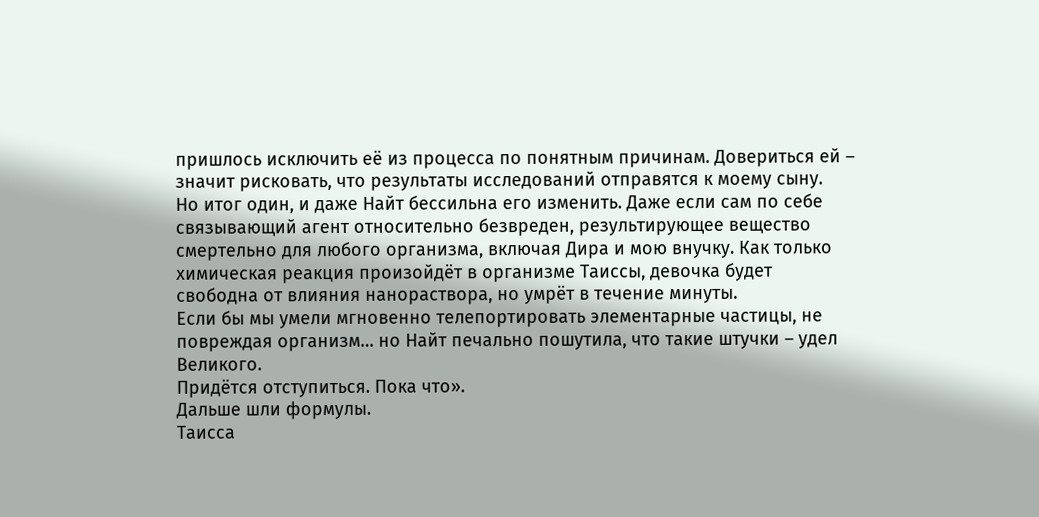пришлось исключить её из процесса по понятным причинам. Довериться ей – значит рисковать, что результаты исследований отправятся к моему сыну.
Но итог один, и даже Найт бессильна его изменить. Даже если сам по себе связывающий агент относительно безвреден, результирующее вещество смертельно для любого организма, включая Дира и мою внучку. Как только химическая реакция произойдёт в организме Таиссы, девочка будет свободна от влияния нанораствора, но умрёт в течение минуты.
Если бы мы умели мгновенно телепортировать элементарные частицы, не повреждая организм… но Найт печально пошутила, что такие штучки – удел Великого.
Придётся отступиться. Пока что».
Дальше шли формулы.
Таисса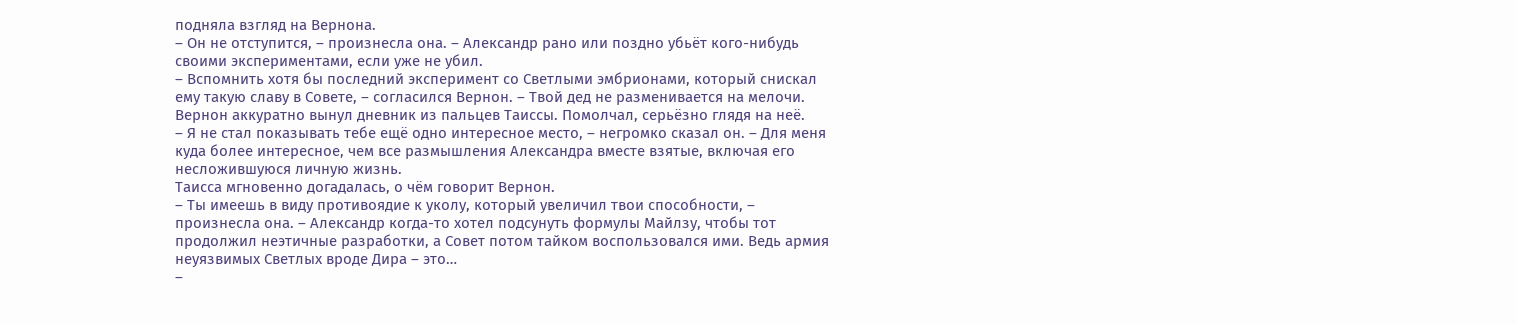подняла взгляд на Вернона.
– Он не отступится, – произнесла она. – Александр рано или поздно убьёт кого-нибудь своими экспериментами, если уже не убил.
– Вспомнить хотя бы последний эксперимент со Светлыми эмбрионами, который снискал ему такую славу в Совете, – согласился Вернон. – Твой дед не разменивается на мелочи.
Вернон аккуратно вынул дневник из пальцев Таиссы. Помолчал, серьёзно глядя на неё.
– Я не стал показывать тебе ещё одно интересное место, – негромко сказал он. – Для меня куда более интересное, чем все размышления Александра вместе взятые, включая его несложившуюся личную жизнь.
Таисса мгновенно догадалась, о чём говорит Вернон.
– Ты имеешь в виду противоядие к уколу, который увеличил твои способности, – произнесла она. – Александр когда-то хотел подсунуть формулы Майлзу, чтобы тот продолжил неэтичные разработки, а Совет потом тайком воспользовался ими. Ведь армия неуязвимых Светлых вроде Дира – это…
–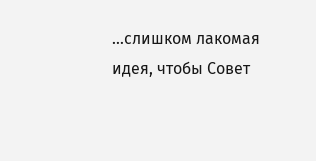…слишком лакомая идея, чтобы Совет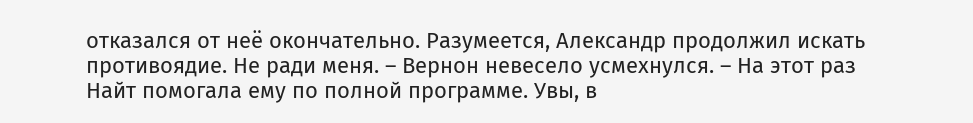отказался от неё окончательно. Разумеется, Александр продолжил искать противоядие. Не ради меня. – Вернон невесело усмехнулся. – На этот раз Найт помогала ему по полной программе. Увы, в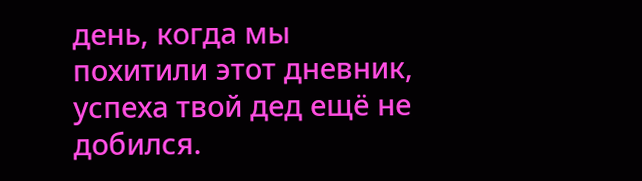день, когда мы похитили этот дневник, успеха твой дед ещё не добился.